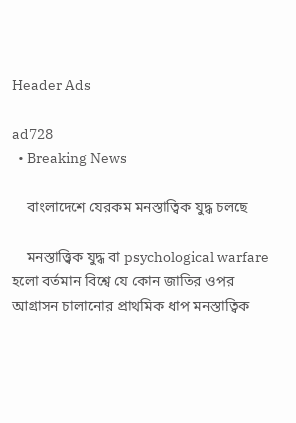Header Ads

ad728
  • Breaking News

    বাংলাদেশে যেরকম মনস্তাত্বিক যুদ্ধ চলছে

    মনস্তাত্ত্বিক যুদ্ধ বা psychological warfare হলো বর্তমান বিশ্বে যে কোন জাতির ওপর আগ্রাসন চালানোর প্রাথমিক ধাপ মনস্তাত্বিক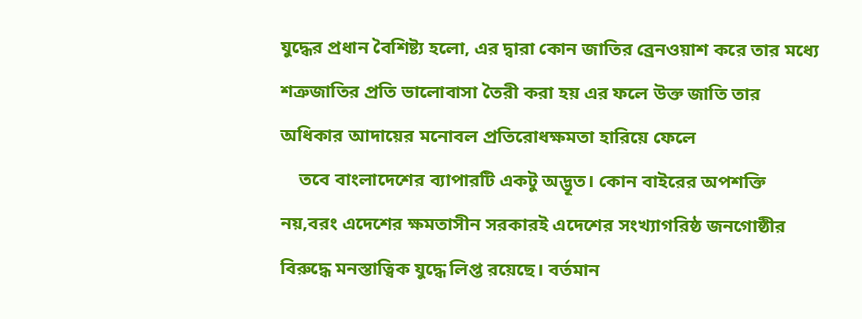যুদ্ধের প্রধান বৈশিষ্ট্য হলো, এর দ্বারা কোন জাতির ব্রেনওয়াশ করে তার মধ্যে শত্রুজাতির প্রতি ভালোবাসা তৈরী করা হয় এর ফলে উক্ত জাতি তার অধিকার আদায়ের মনোবল প্রতিরোধক্ষমতা হারিয়ে ফেলে
    তবে বাংলাদেশের ব্যাপারটি একটু অদ্ভূত। কোন বাইরের অপশক্তি নয়,বরং এদেশের ক্ষমতাসীন সরকারই এদেশের সংখ্যাগরিষ্ঠ জনগোষ্ঠীর বিরুদ্ধে মনস্তাত্বিক যুদ্ধে লিপ্ত রয়েছে। বর্তমান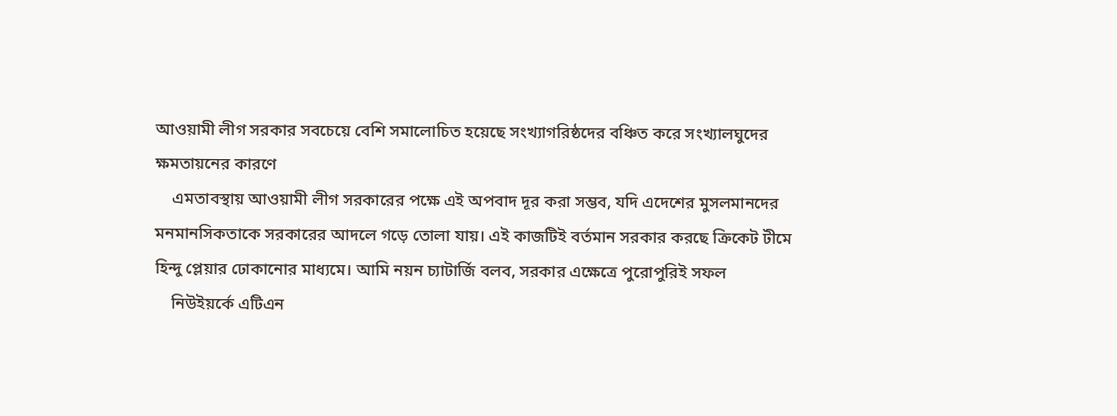আওয়ামী লীগ সরকার সবচেয়ে বেশি সমালোচিত হয়েছে সংখ্যাগরিষ্ঠদের বঞ্চিত করে সংখ্যালঘুদের ক্ষমতায়নের কারণে
    এমতাবস্থায় আওয়ামী লীগ সরকারের পক্ষে এই অপবাদ দূর করা সম্ভব, যদি এদেশের মুসলমানদের মনমানসিকতাকে সরকারের আদলে গড়ে তোলা যায়। এই কাজটিই বর্তমান সরকার করছে ক্রিকেট টীমে হিন্দু প্লেয়ার ঢোকানোর মাধ্যমে। আমি নয়ন চ্যাটার্জি বলব, সরকার এক্ষেত্রে পুরোপুরিই সফল
    নিউইয়র্কে এটিএন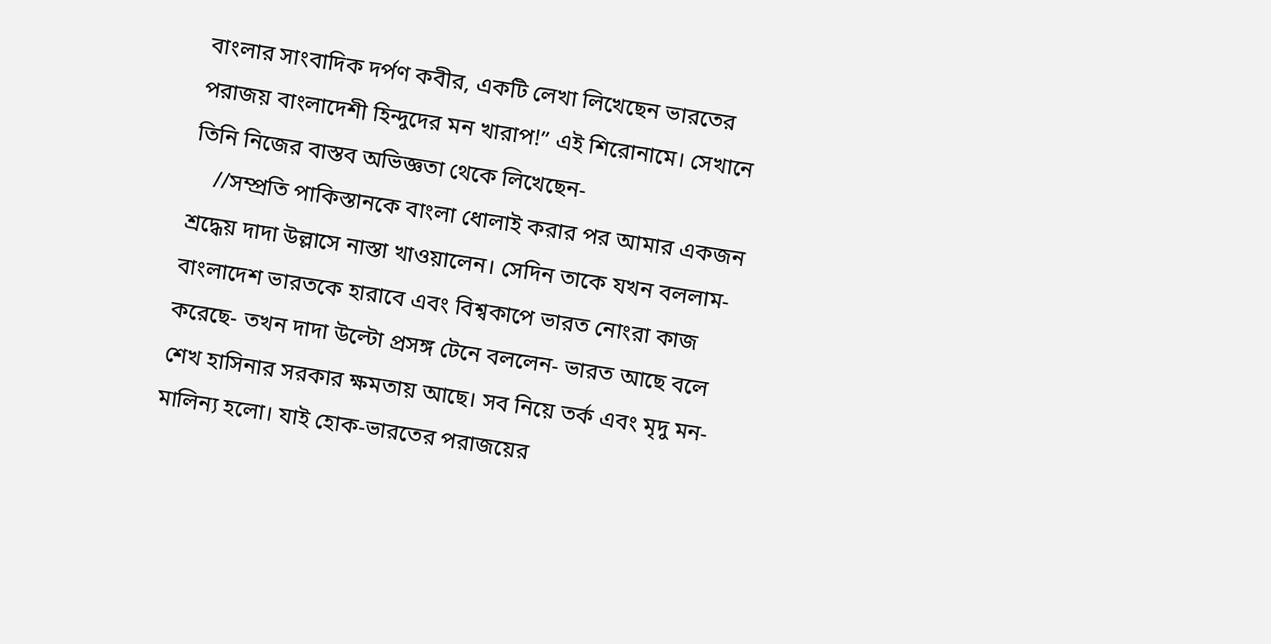বাংলার সাংবাদিক দর্পণ কবীর, একটি লেখা লিখেছেন ভারতের পরাজয় বাংলাদেশী হিন্দুদের মন খারাপ!” এই শিরোনামে। সেখানে তিনি নিজের বাস্তব অভিজ্ঞতা থেকে লিখেছেন-
    //সম্প্রতি পাকিস্তানকে বাংলা ধোলাই করার পর আমার একজন শ্রদ্ধেয় দাদা উল্লাসে নাস্তা খাওয়ালেন। সেদিন তাকে যখন বললাম- বাংলাদেশ ভারতকে হারাবে এবং বিশ্বকাপে ভারত নোংরা কাজ করেছে- তখন দাদা উল্টো প্রসঙ্গ টেনে বললেন- ভারত আছে বলে শেখ হাসিনার সরকার ক্ষমতায় আছে। সব নিয়ে তর্ক এবং মৃদু মন-মালিন্য হলো। যাই হোক-ভারতের পরাজয়ের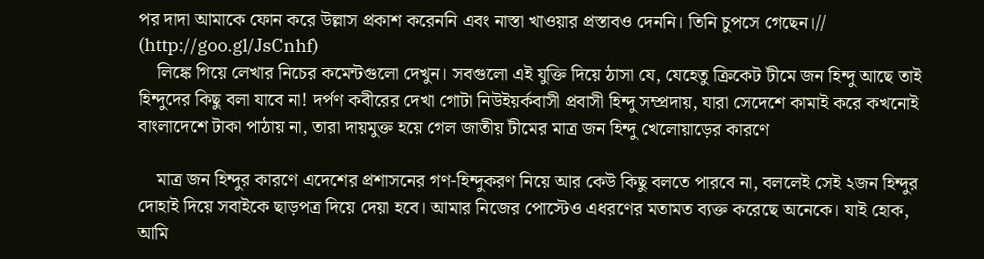পর দাদা আমাকে ফোন করে উল্লাস প্রকাশ করেননি এবং নাস্তা খাওয়ার প্রস্তাবও দেননি। তিনি চুপসে গেছেন।// (http://goo.gl/JsCnhf)
    লিঙ্কে গিয়ে লেখার নিচের কমেন্টগুলো দেখুন। সবগুলো এই যুক্তি দিয়ে ঠাসা যে, যেহেতু ক্রিকেট টীমে জন হিন্দু আছে তাই হিন্দুদের কিছু বলা যাবে না! দর্পণ কবীরের দেখা গোটা নিউইয়র্কবাসী প্রবাসী হিন্দু সম্প্রদায়, যারা সেদেশে কামাই করে কখনোই বাংলাদেশে টাকা পাঠায় না, তারা দায়মুক্ত হয়ে গেল জাতীয় টীমের মাত্র জন হিন্দু খেলোয়াড়ের কারণে

    মাত্র জন হিন্দুর কারণে এদেশের প্রশাসনের গণ-হিন্দুকরণ নিয়ে আর কেউ কিছু বলতে পারবে না, বললেই সেই ২জন হিন্দুর দোহাই দিয়ে সবাইকে ছাড়পত্র দিয়ে দেয়া হবে। আমার নিজের পোস্টেও এধরণের মতামত ব্যক্ত করেছে অনেকে। যাই হোক, আমি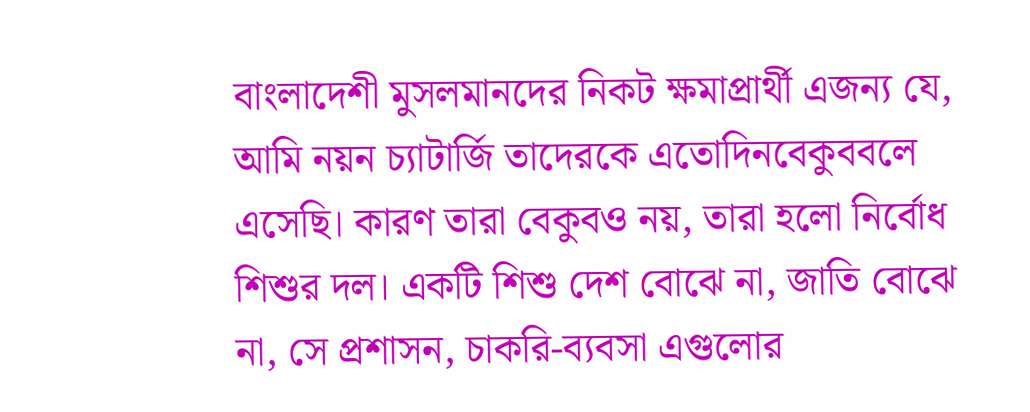বাংলাদেশী মুসলমানদের নিকট ক্ষমাপ্রার্থী এজন্য যে, আমি নয়ন চ্যাটার্জি তাদেরকে এতোদিনবেকুববলে এসেছি। কারণ তারা বেকুবও নয়, তারা হলো নির্বোধ শিশুর দল। একটি শিশু দেশ বোঝে না, জাতি বোঝে না, সে প্রশাসন, চাকরি-ব্যবসা এগুলোর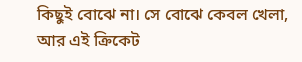কিছুই বোঝে না। সে বোঝে কেবল খেলা, আর এই ক্রিকেট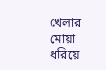খেলার মোয়া ধরিয়ে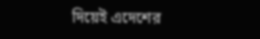দিয়েই এদেশের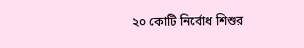২০ কোটি নির্বোধ শিশুর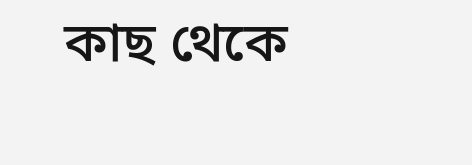কাছ থেকে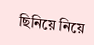ছিনিয়ে নিয়ে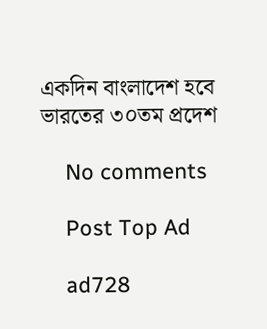একদিন বাংলাদেশ হবে ভারতের ৩০তম প্রদেশ

    No comments

    Post Top Ad

    ad728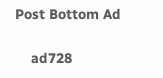Post Bottom Ad

    ad728